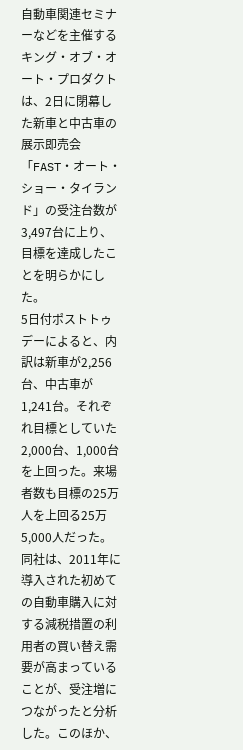自動車関連セミナーなどを主催するキング・オブ・オート・プロダクトは、2日に閉幕した新車と中古車の展示即売会「FAST・オート・ショー・タイランド」の受注台数が3,497台に上り、目標を達成したことを明らかにした。
5日付ポストトゥデーによると、内訳は新車が2,256台、中古車が1,241台。それぞれ目標としていた2,000台、1,000台を上回った。来場者数も目標の25万人を上回る25万5,000人だった。
同社は、2011年に導入された初めての自動車購入に対する減税措置の利用者の買い替え需要が高まっていることが、受注増につながったと分析した。このほか、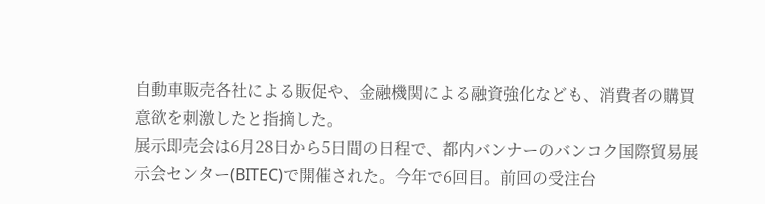自動車販売各社による販促や、金融機関による融資強化なども、消費者の購買意欲を刺激したと指摘した。
展示即売会は6月28日から5日間の日程で、都内バンナーのバンコク国際貿易展示会センター(BITEC)で開催された。今年で6回目。前回の受注台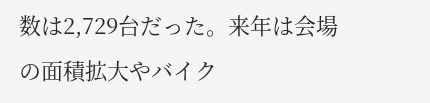数は2,729台だった。来年は会場の面積拡大やバイク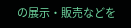の展示・販売などを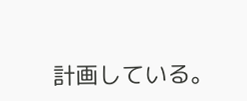計画している。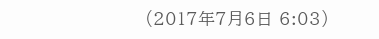(2017年7月6日 6:03)